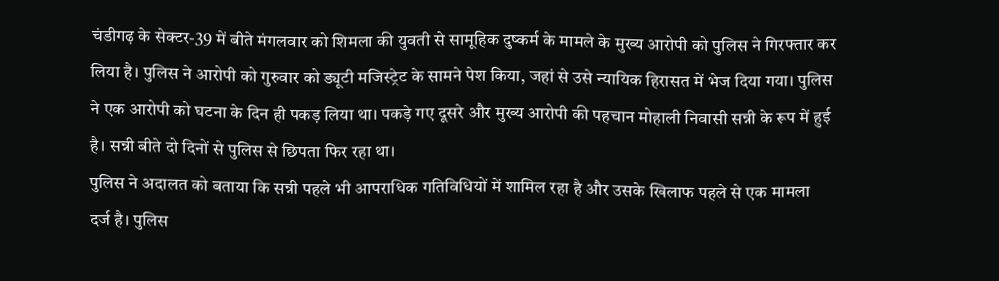चंडीगढ़ के सेक्टर-39 में बीते मंगलवार को शिमला की युवती से सामूहिक दुष्कर्म के मामले के मुख्य आरोपी को पुलिस ने गिरफ्तार कर लिया है। पुलिस ने आरोपी को गुरुवार को ड्यूटी मजिस्ट्रेट के सामने पेश किया, जहां से उसे न्यायिक हिरासत में भेज दिया गया। पुलिस ने एक आरोपी को घटना के दिन ही पकड़ लिया था। पकड़े गए दूसरे और मुख्य आरोपी की पहचान मोहाली निवासी सन्नी के रूप में हुई है। सन्नी बीते दो दिनों से पुलिस से छिपता फिर रहा था।
पुलिस ने अदालत को बताया कि सन्नी पहले भी आपराधिक गतिविधियों में शामिल रहा है और उसके खिलाफ पहले से एक मामला दर्ज है। पुलिस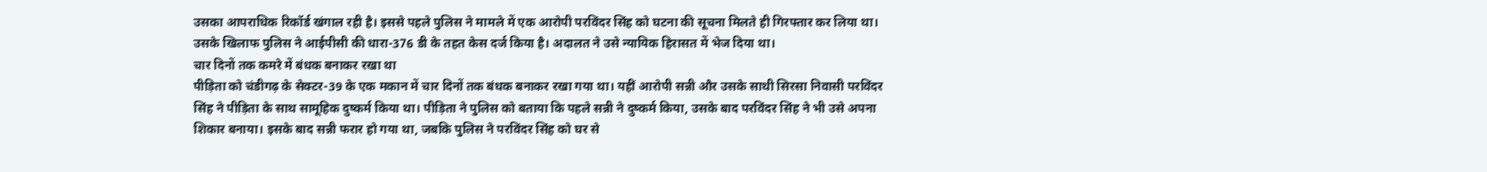उसका आपराधिक रिकॉर्ड खंगाल रही है। इससे पहले पुलिस ने मामले में एक आरोपी परविंदर सिंह को घटना की सूचना मिलते ही गिरफ्तार कर लिया था। उसके खिलाफ पुलिस ने आईपीसी की धारा-376 डी के तहत केस दर्ज किया है। अदालत ने उसे न्यायिक हिरासत में भेज दिया था।
चार दिनों तक कमरे में बंधक बनाकर रखा था
पीड़िता को चंडीगढ़ के सेक्टर-39 के एक मकान में चार दिनों तक बंधक बनाकर रखा गया था। यहीं आरोपी सन्नी और उसके साथी सिरसा निवासी परविंदर सिंह ने पीड़िता के साथ सामूहिक दुष्कर्म किया था। पीड़िता ने पुलिस को बताया कि पहले सन्नी ने दुष्कर्म किया, उसके बाद परविंदर सिंह ने भी उसे अपना शिकार बनाया। इसके बाद सन्नी फरार हो गया था, जबकि पुलिस ने परविंदर सिंह को घर से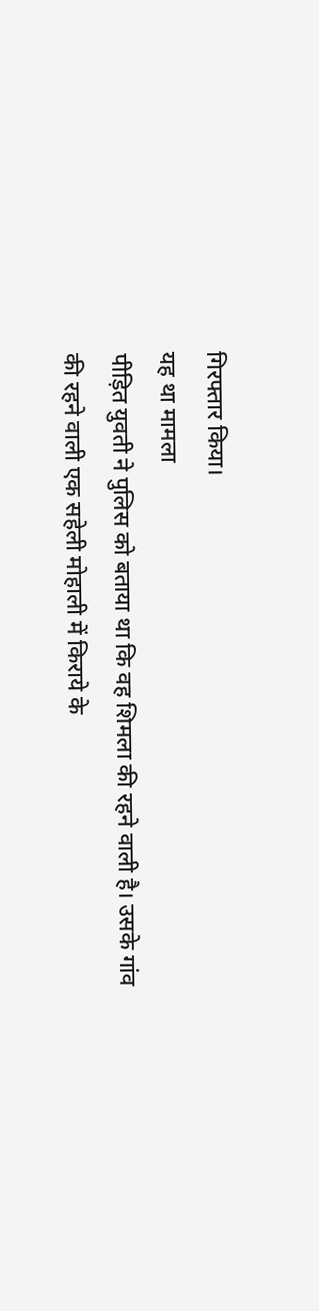गिरफ्तार किया।
यह था मामला
पीड़ित युवती ने पुलिस को बताया था कि वह शिमला की रहने वाली है। उसके गांव की रहने वाली एक सहेली मोहाली में किराये के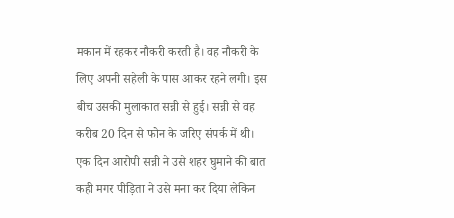मकान में रहकर नौकरी करती है। वह नौकरी के लिए अपनी सहेली के पास आकर रहने लगी। इस बीच उसकी मुलाकात सन्नी से हुई। सन्नी से वह करीब 20 दिन से फोन के जरिए संपर्क में थी। एक दिन आरोपी सन्नी ने उसे शहर घुमाने की बात कही मगर पीड़िता ने उसे मना कर दिया लेकिन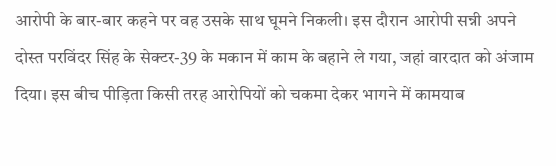आरोपी के बार-बार कहने पर वह उसके साथ घूमने निकली। इस दौरान आरोपी सन्नी अपने दोस्त परविंदर सिंह के सेक्टर-39 के मकान में काम के बहाने ले गया, जहां वारदात को अंजाम दिया। इस बीच पीड़िता किसी तरह आरोपियों को चकमा देकर भागने में कामयाब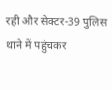रही और सेक्टर-39 पुलिस थाने में पहुंचकर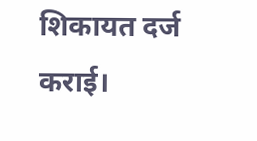शिकायत दर्ज कराई।